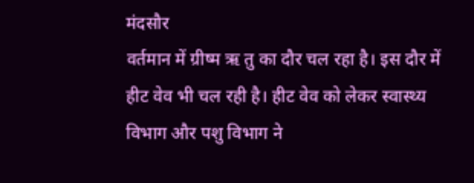मंदसौर
वर्तमान में ग्रीष्म ऋ तु का दौर चल रहा है। इस दौर में हीट वेव भी चल रही है। हीट वेव को लेकर स्वास्थ्य विभाग और पशु विभाग ने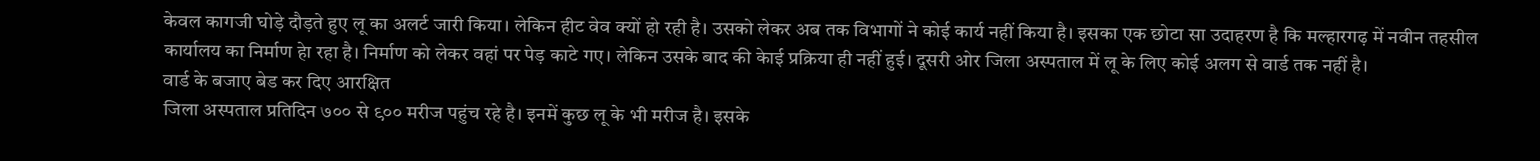केवल कागजी घोड़े दौड़ते हुए लू का अलर्ट जारी किया। लेकिन हीट वेव क्यों हो रही है। उसको लेकर अब तक विभागों ने कोई कार्य नहीं किया है। इसका एक छोटा सा उदाहरण है कि मल्हारगढ़ में नवीन तहसील कार्यालय का निर्माण हेा रहा है। निर्माण को लेकर वहां पर पेड़ काटे गए। लेकिन उसके बाद की केाई प्रक्रिया ही नहीं हुई। दूसरी ओर जिला अस्पताल में लू के लिए कोई अलग से वार्ड तक नहीं है।
वार्ड के बजाए बेड कर दिए आरक्षित
जिला अस्पताल प्रतिदिन ७०० से ९०० मरीज पहुंच रहे है। इनमें कुछ लू के भी मरीज है। इसके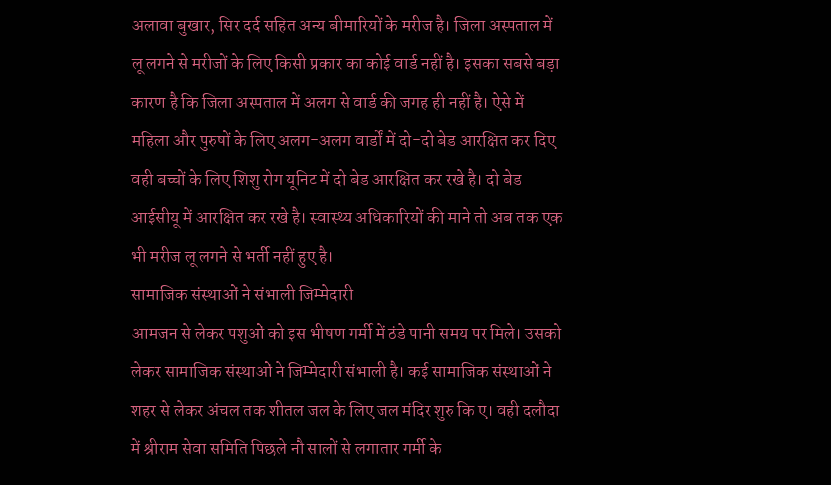अलावा बुखार, सिर दर्द सहित अन्य बीमारियों के मरीज है। जिला अस्पताल में लू लगने से मरीजों के लिए किसी प्रकार का कोई वार्ड नहीं है। इसका सबसे बड़ा कारण है कि जिला अस्पताल में अलग से वार्ड की जगह ही नहीं है। ऐसे में महिला और पुरुषों के लिए अलग-अलग वार्डों में दो-दो बेड आरक्षित कर दिए वही बच्चों के लिए शिशु रोग यूनिट में दो बेड आरक्षित कर रखे है। दो बेड आईसीयू में आरक्षित कर रखे है। स्वास्थ्य अधिकारियों की माने तो अब तक एक भी मरीज लू लगने से भर्ती नहीं हुए है।
सामाजिक संस्थाओं ने संभाली जिम्मेदारी
आमजन से लेकर पशुओं को इस भीषण गर्मी में ठंडे पानी समय पर मिले। उसको लेकर सामाजिक संस्थाओं ने जिम्मेदारी संभाली है। कई सामाजिक संस्थाओं ने शहर से लेकर अंचल तक शीतल जल के लिए जल मंदिर शुरु कि ए। वही दलौदा में श्रीराम सेवा समिति पिछले नौ सालों से लगातार गर्मी के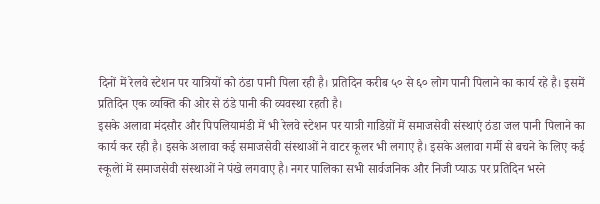दिनों में रेलवे स्टेशन पर यात्रियों को ठंडा पानी पिला रही है। प्रतिदिन करीब ५० से ६० लोग पानी पिलाने का कार्य रहे है। इसमें प्रतिदिन एक व्यक्ति की ओर से ठंडे पानी की व्यवस्था रहती है।
इसके अलावा मंदसौर और पिपलियामंडी में भी रेलवे स्टेशन पर यात्री गाडिय़ों में समाजसेवी संस्थाएं ठंडा जल पानी पिलाने का कार्य कर रही है। इसके अलावा कई समाजसेवी संस्थाओं ने वाटर कूलर भी लगाए है। इसके अलावा गर्मी से बचने के लिए कई स्कूलेां में समाजसेवी संस्थाओं ने पंखे लगवाए है। नगर पालिका सभी सार्वजनिक और निजी प्याऊ पर प्रतिदिन भरने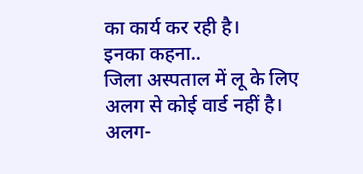का कार्य कर रही है।
इनका कहना..
जिला अस्पताल में लू के लिए अलग से कोई वार्ड नहीं है। अलग-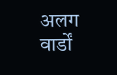अलग वार्डों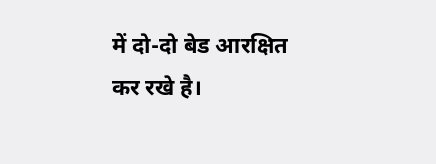में दो-दो बेड आरक्षित कर रखे है।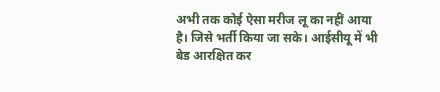अभी तक कोई ऐसा मरीज लू का नहीं आया है। जिसे भर्ती किया जा सके। आईसीयू में भी बेड आरक्षित कर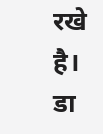रखे है।
डा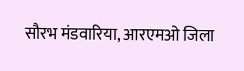सौरभ मंडवारिया, आरएमओ जिला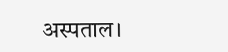अस्पताल।